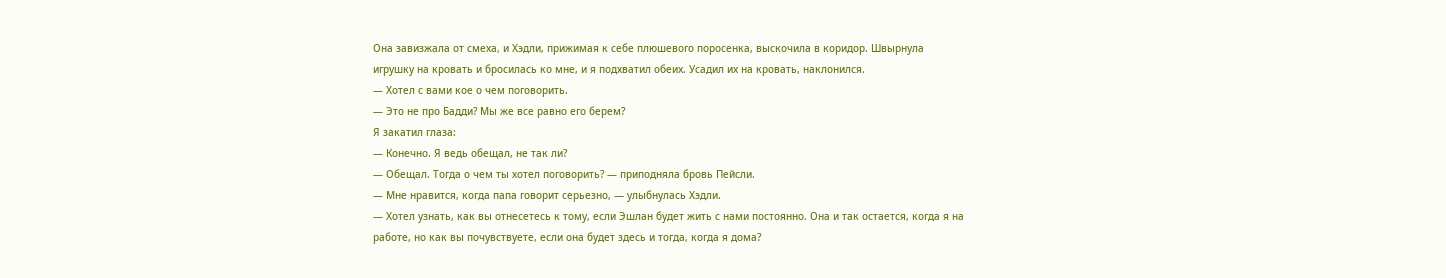Она завизжала от смеха, и Хэдли, прижимая к себе плюшевого поросенка, выскочила в коридор. Швырнула игрушку на кровать и бросилась ко мне, и я подхватил обеих. Усадил их на кровать, наклонился.
— Хотел с вами кое о чем поговорить.
— Это не про Бадди? Мы же все равно его берем?
Я закатил глаза:
— Конечно. Я ведь обещал, не так ли?
— Обещал. Тогда о чем ты хотел поговорить? — приподняла бровь Пейсли.
— Мне нравится, когда папа говорит серьезно, — улыбнулась Хэдли.
— Хотел узнать, как вы отнесетесь к тому, если Эшлан будет жить с нами постоянно. Она и так остается, когда я на работе, но как вы почувствуете, если она будет здесь и тогда, когда я дома?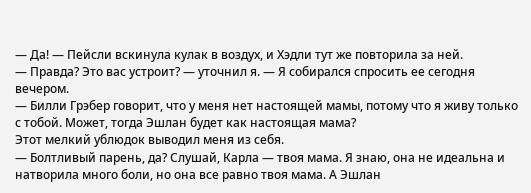— Да! — Пейсли вскинула кулак в воздух, и Хэдли тут же повторила за ней.
— Правда? Это вас устроит? — уточнил я. — Я собирался спросить ее сегодня вечером.
— Билли Грэбер говорит, что у меня нет настоящей мамы, потому что я живу только с тобой. Может, тогда Эшлан будет как настоящая мама?
Этот мелкий ублюдок выводил меня из себя.
— Болтливый парень, да? Слушай, Карла — твоя мама. Я знаю, она не идеальна и натворила много боли, но она все равно твоя мама. А Эшлан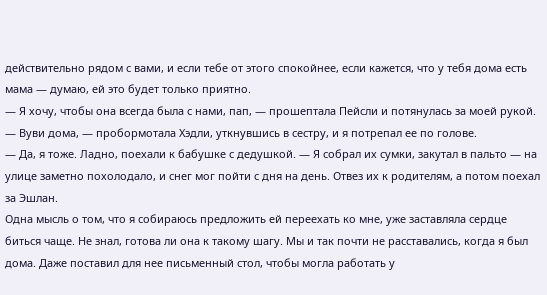действительно рядом с вами, и если тебе от этого спокойнее, если кажется, что у тебя дома есть мама — думаю, ей это будет только приятно.
— Я хочу, чтобы она всегда была с нами, пап, — прошептала Пейсли и потянулась за моей рукой.
— Вуви дома, — пробормотала Хэдли, уткнувшись в сестру, и я потрепал ее по голове.
— Да, я тоже. Ладно, поехали к бабушке с дедушкой. — Я собрал их сумки, закутал в пальто — на улице заметно похолодало, и снег мог пойти с дня на день. Отвез их к родителям, а потом поехал за Эшлан.
Одна мысль о том, что я собираюсь предложить ей переехать ко мне, уже заставляла сердце биться чаще. Не знал, готова ли она к такому шагу. Мы и так почти не расставались, когда я был дома. Даже поставил для нее письменный стол, чтобы могла работать у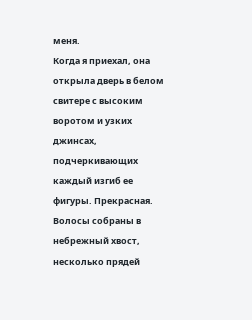меня.
Когда я приехал, она открыла дверь в белом свитере с высоким воротом и узких джинсах, подчеркивающих каждый изгиб ее фигуры. Прекрасная. Волосы собраны в небрежный хвост, несколько прядей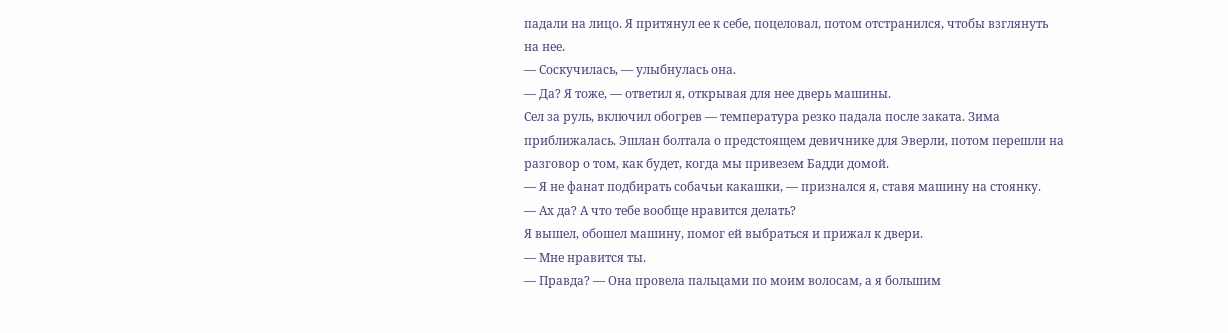падали на лицо. Я притянул ее к себе, поцеловал, потом отстранился, чтобы взглянуть на нее.
— Соскучилась, — улыбнулась она.
— Да? Я тоже, — ответил я, открывая для нее дверь машины.
Сел за руль, включил обогрев — температура резко падала после заката. Зима приближалась. Эшлан болтала о предстоящем девичнике для Эверли, потом перешли на разговор о том, как будет, когда мы привезем Бадди домой.
— Я не фанат подбирать собачьи какашки, — признался я, ставя машину на стоянку.
— Ах да? А что тебе вообще нравится делать?
Я вышел, обошел машину, помог ей выбраться и прижал к двери.
— Мне нравится ты.
— Правда? — Она провела пальцами по моим волосам, а я большим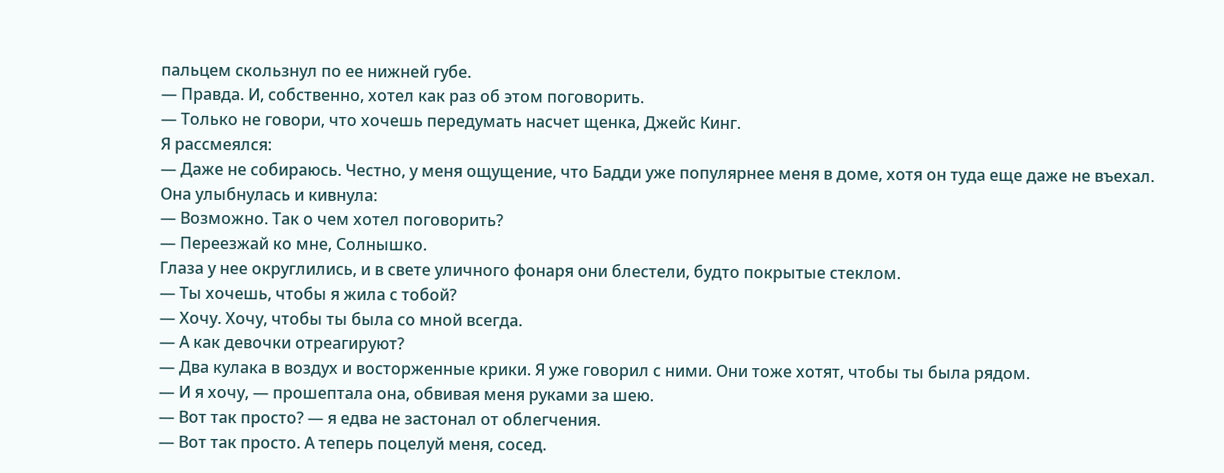пальцем скользнул по ее нижней губе.
— Правда. И, собственно, хотел как раз об этом поговорить.
— Только не говори, что хочешь передумать насчет щенка, Джейс Кинг.
Я рассмеялся:
— Даже не собираюсь. Честно, у меня ощущение, что Бадди уже популярнее меня в доме, хотя он туда еще даже не въехал.
Она улыбнулась и кивнула:
— Возможно. Так о чем хотел поговорить?
— Переезжай ко мне, Солнышко.
Глаза у нее округлились, и в свете уличного фонаря они блестели, будто покрытые стеклом.
— Ты хочешь, чтобы я жила с тобой?
— Хочу. Хочу, чтобы ты была со мной всегда.
— А как девочки отреагируют?
— Два кулака в воздух и восторженные крики. Я уже говорил с ними. Они тоже хотят, чтобы ты была рядом.
— И я хочу, — прошептала она, обвивая меня руками за шею.
— Вот так просто? — я едва не застонал от облегчения.
— Вот так просто. А теперь поцелуй меня, сосед.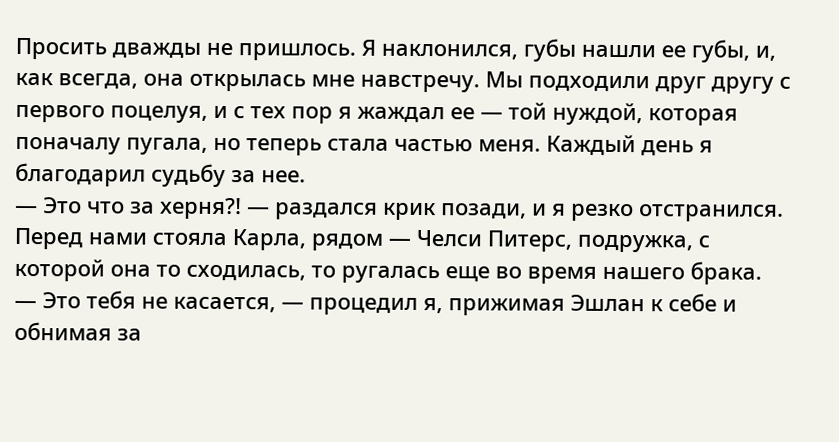Просить дважды не пришлось. Я наклонился, губы нашли ее губы, и, как всегда, она открылась мне навстречу. Мы подходили друг другу с первого поцелуя, и с тех пор я жаждал ее — той нуждой, которая поначалу пугала, но теперь стала частью меня. Каждый день я благодарил судьбу за нее.
— Это что за херня?! — раздался крик позади, и я резко отстранился. Перед нами стояла Карла, рядом — Челси Питерс, подружка, с которой она то сходилась, то ругалась еще во время нашего брака.
— Это тебя не касается, — процедил я, прижимая Эшлан к себе и обнимая за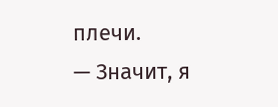плечи.
— Значит, я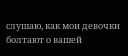слушаю, как мои девочки болтают о вашей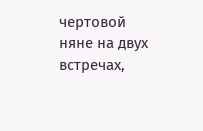чертовой няне на двух встречах,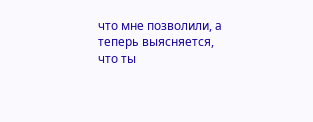что мне позволили, а теперь выясняется, что ты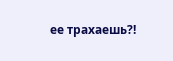ее трахаешь?!